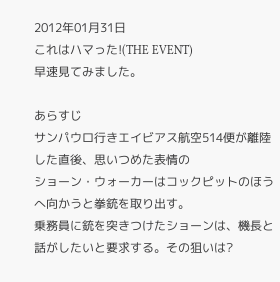2012年01月31日
これはハマった!(THE EVENT)
早速見てみました。

あらすじ
サンパウロ行きエイビアス航空514便が離陸した直後、思いつめた表情の
ショーン・ウォーカーはコックピットのほうへ向かうと拳銃を取り出す。
乗務員に銃を突きつけたショーンは、機長と話がしたいと要求する。その狙いは?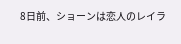8日前、ショーンは恋人のレイラ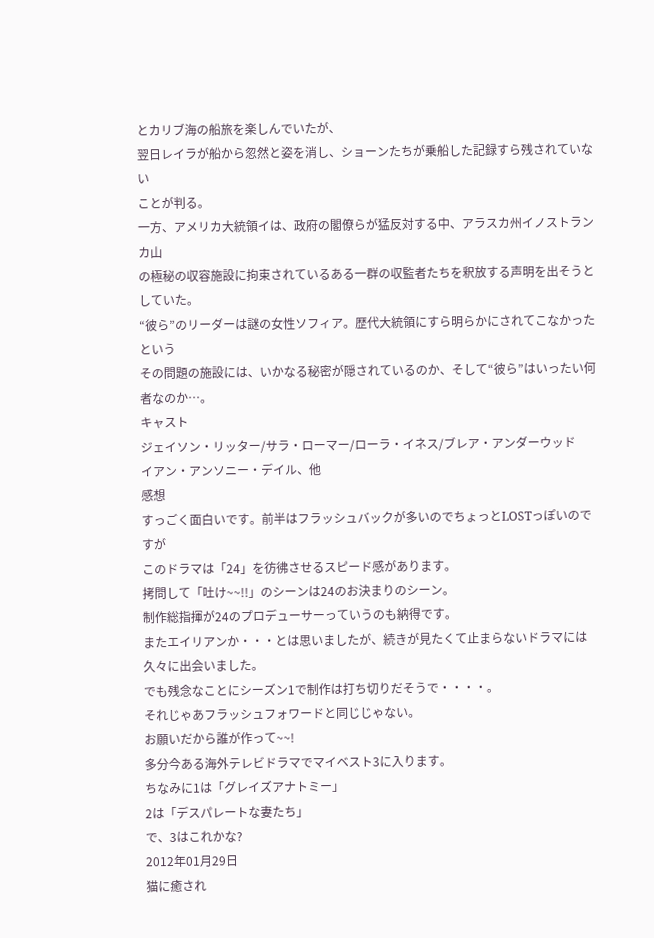とカリブ海の船旅を楽しんでいたが、
翌日レイラが船から忽然と姿を消し、ショーンたちが乗船した記録すら残されていない
ことが判る。
一方、アメリカ大統領イは、政府の閣僚らが猛反対する中、アラスカ州イノストランカ山
の極秘の収容施設に拘束されているある一群の収監者たちを釈放する声明を出そうとしていた。
“彼ら”のリーダーは謎の女性ソフィア。歴代大統領にすら明らかにされてこなかったという
その問題の施設には、いかなる秘密が隠されているのか、そして“彼ら”はいったい何者なのか…。
キャスト
ジェイソン・リッター/サラ・ローマー/ローラ・イネス/ブレア・アンダーウッド
イアン・アンソニー・デイル、他
感想
すっごく面白いです。前半はフラッシュバックが多いのでちょっとLOSTっぽいのですが
このドラマは「24」を彷彿させるスピード感があります。
拷問して「吐け~~!!」のシーンは24のお決まりのシーン。
制作総指揮が24のプロデューサーっていうのも納得です。
またエイリアンか・・・とは思いましたが、続きが見たくて止まらないドラマには
久々に出会いました。
でも残念なことにシーズン1で制作は打ち切りだそうで・・・・。
それじゃあフラッシュフォワードと同じじゃない。
お願いだから誰が作って~~!
多分今ある海外テレビドラマでマイベスト3に入ります。
ちなみに1は「グレイズアナトミー」
2は「デスパレートな妻たち」
で、3はこれかな?
2012年01月29日
猫に癒され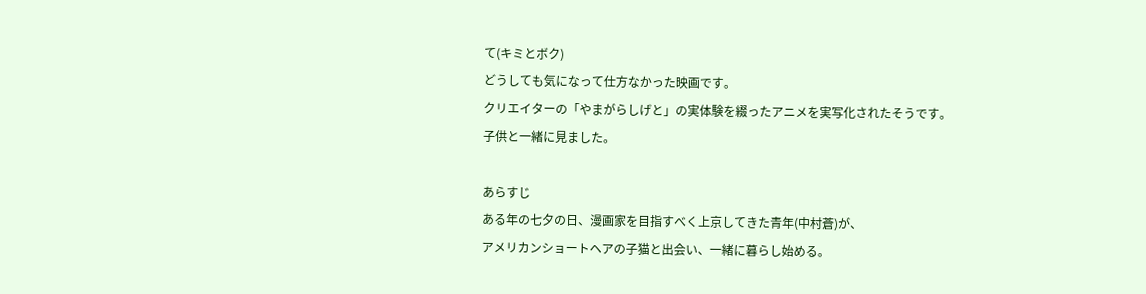て(キミとボク)
どうしても気になって仕方なかった映画です。
クリエイターの「やまがらしげと」の実体験を綴ったアニメを実写化されたそうです。
子供と一緒に見ました。

あらすじ
ある年の七夕の日、漫画家を目指すべく上京してきた青年(中村蒼)が、
アメリカンショートヘアの子猫と出会い、一緒に暮らし始める。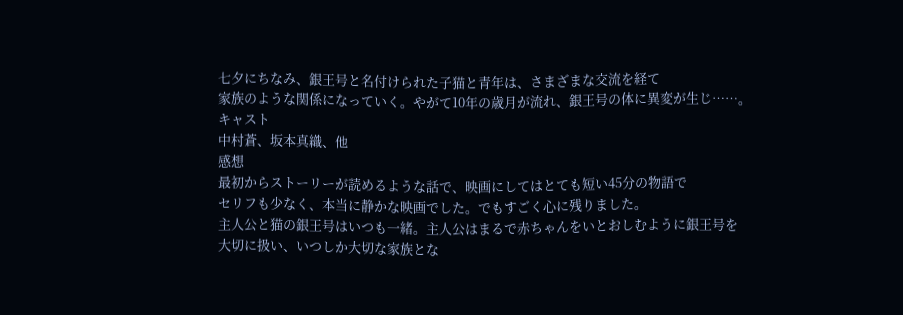七夕にちなみ、銀王号と名付けられた子猫と青年は、さまざまな交流を経て
家族のような関係になっていく。やがて10年の歳月が流れ、銀王号の体に異変が生じ……。
キャスト
中村蒼、坂本真織、他
感想
最初からストーリーが読めるような話で、映画にしてはとても短い45分の物語で
セリフも少なく、本当に静かな映画でした。でもすごく心に残りました。
主人公と猫の銀王号はいつも一緒。主人公はまるで赤ちゃんをいとおしむように銀王号を
大切に扱い、いつしか大切な家族とな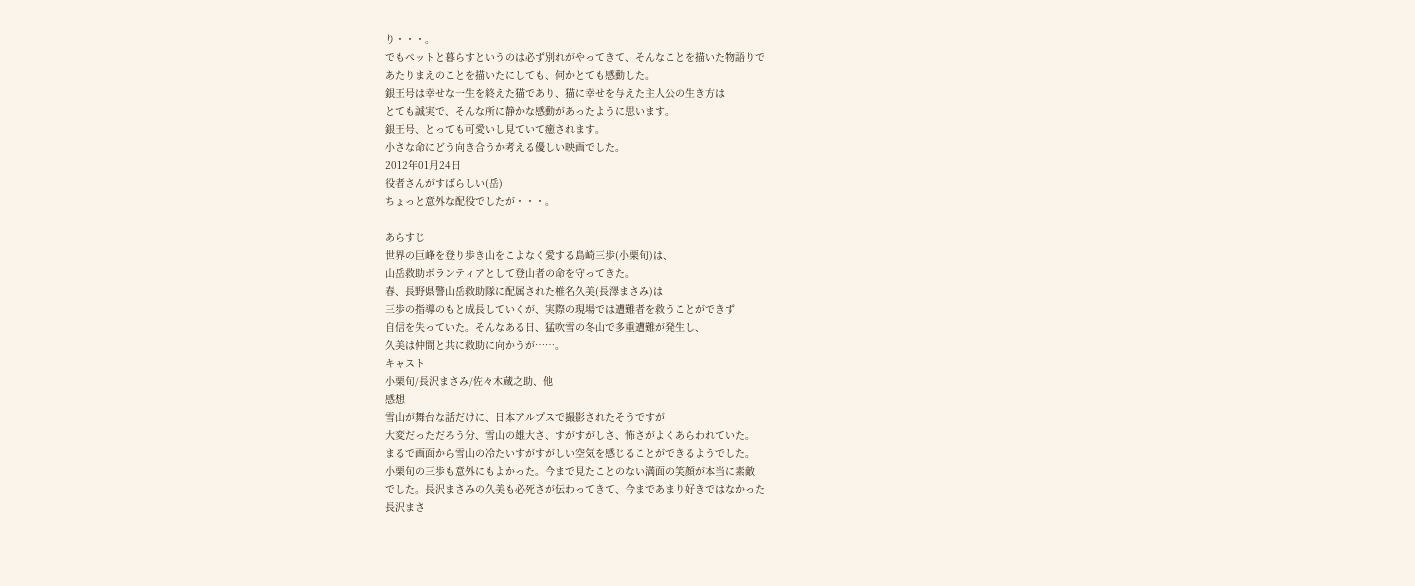り・・・。
でもペットと暮らすというのは必ず別れがやってきて、そんなことを描いた物語りで
あたりまえのことを描いたにしても、何かとても感動した。
銀王号は幸せな一生を終えた猫であり、猫に幸せを与えた主人公の生き方は
とても誠実で、そんな所に静かな感動があったように思います。
銀王号、とっても可愛いし見ていて癒されます。
小さな命にどう向き合うか考える優しい映画でした。
2012年01月24日
役者さんがすばらしい(岳)
ちょっと意外な配役でしたが・・・。

あらすじ
世界の巨峰を登り歩き山をこよなく愛する島崎三歩(小栗旬)は、
山岳救助ボランティアとして登山者の命を守ってきた。
春、長野県警山岳救助隊に配属された椎名久美(長澤まさみ)は
三歩の指導のもと成長していくが、実際の現場では遭難者を救うことができず
自信を失っていた。そんなある日、猛吹雪の冬山で多重遭難が発生し、
久美は仲間と共に救助に向かうが……。
キャスト
小栗旬/長沢まさみ/佐々木蔵之助、他
感想
雪山が舞台な話だけに、日本アルプスで撮影されたそうですが
大変だっただろう分、雪山の雄大さ、すがすがしさ、怖さがよくあらわれていた。
まるで画面から雪山の冷たいすがすがしい空気を感じることができるようでした。
小栗旬の三歩も意外にもよかった。今まで見たことのない満面の笑顔が本当に素敵
でした。長沢まさみの久美も必死さが伝わってきて、今まであまり好きではなかった
長沢まさ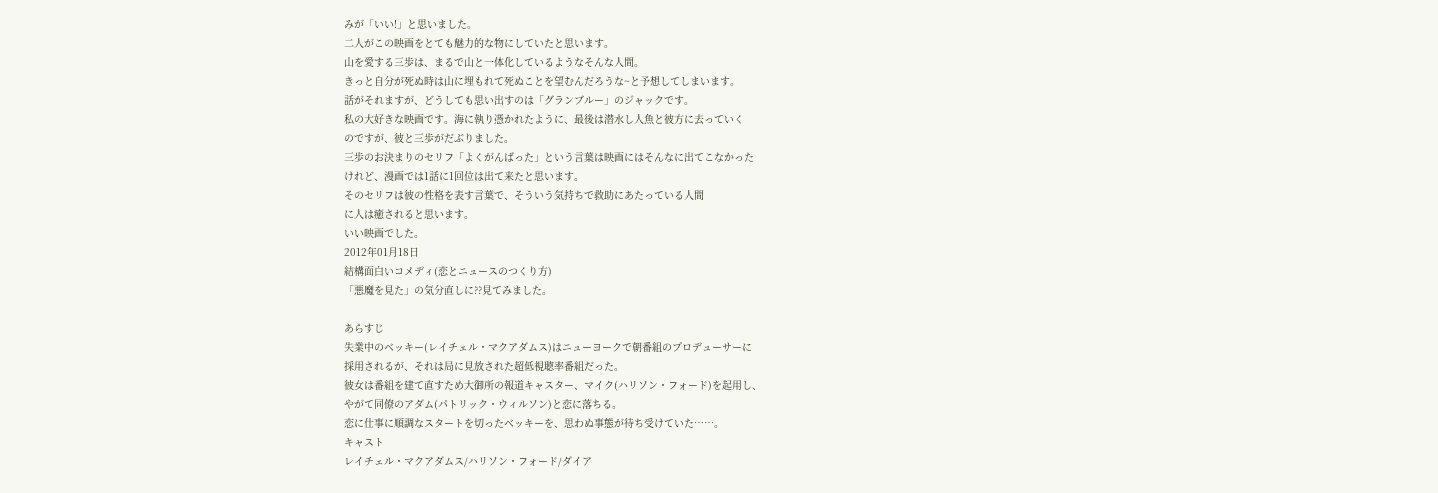みが「いい!」と思いました。
二人がこの映画をとても魅力的な物にしていたと思います。
山を愛する三歩は、まるで山と一体化しているようなそんな人間。
きっと自分が死ぬ時は山に埋もれて死ぬことを望むんだろうな~と予想してしまいます。
話がそれますが、どうしても思い出すのは「グランブルー」のジャックです。
私の大好きな映画です。海に執り憑かれたように、最後は潜水し人魚と彼方に去っていく
のですが、彼と三歩がだぶりました。
三歩のお決まりのセリフ「よくがんばった」という言葉は映画にはそんなに出てこなかった
けれど、漫画では1話に1回位は出て来たと思います。
そのセリフは彼の性格を表す言葉で、そういう気持ちで救助にあたっている人間
に人は癒されると思います。
いい映画でした。
2012年01月18日
結構面白いコメディ(恋とニュースのつくり方)
「悪魔を見た」の気分直しに??見てみました。

あらすじ
失業中のベッキー(レイチェル・マクアダムス)はニューヨークで朝番組のプロデューサーに
採用されるが、それは局に見放された超低視聴率番組だった。
彼女は番組を建て直すため大御所の報道キャスター、マイク(ハリソン・フォード)を起用し、
やがて同僚のアダム(パトリック・ウィルソン)と恋に落ちる。
恋に仕事に順調なスタートを切ったベッキーを、思わぬ事態が待ち受けていた……。
キャスト
レイチェル・マクアダムス/ハリソン・フォード/ダイア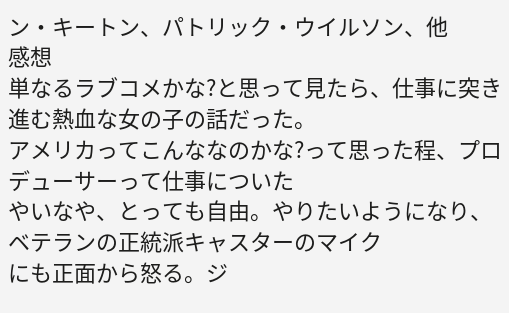ン・キートン、パトリック・ウイルソン、他
感想
単なるラブコメかな?と思って見たら、仕事に突き進む熱血な女の子の話だった。
アメリカってこんななのかな?って思った程、プロデューサーって仕事についた
やいなや、とっても自由。やりたいようになり、ベテランの正統派キャスターのマイク
にも正面から怒る。ジ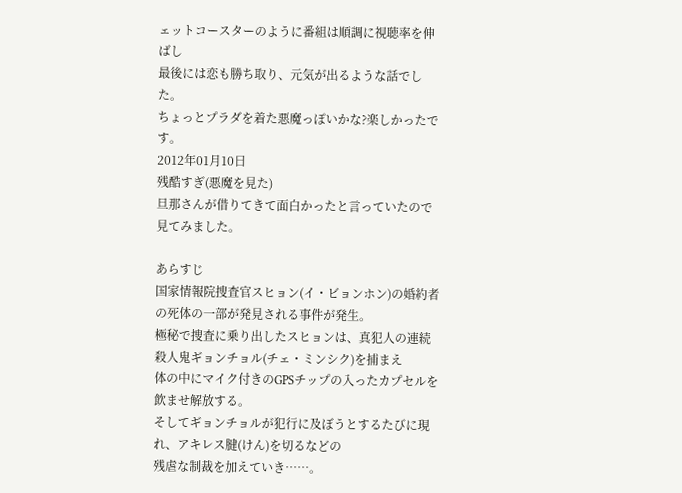ェットコースターのように番組は順調に視聴率を伸ばし
最後には恋も勝ち取り、元気が出るような話でした。
ちょっとプラダを着た悪魔っぽいかな?楽しかったです。
2012年01月10日
残酷すぎ(悪魔を見た)
旦那さんが借りてきて面白かったと言っていたので
見てみました。

あらすじ
国家情報院捜査官スヒョン(イ・ビョンホン)の婚約者の死体の一部が発見される事件が発生。
極秘で捜査に乗り出したスヒョンは、真犯人の連続殺人鬼ギョンチョル(チェ・ミンシク)を捕まえ
体の中にマイク付きのGPSチップの入ったカプセルを飲ませ解放する。
そしてギョンチョルが犯行に及ぼうとするたびに現れ、アキレス腱(けん)を切るなどの
残虐な制裁を加えていき……。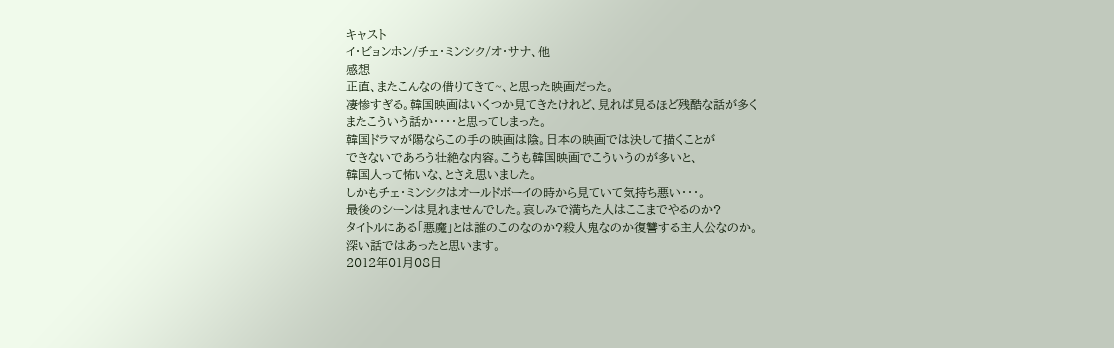キャスト
イ・ビョンホン/チェ・ミンシク/オ・サナ、他
感想
正直、またこんなの借りてきて~、と思った映画だった。
凄惨すぎる。韓国映画はいくつか見てきたけれど、見れば見るほど残酷な話が多く
またこういう話か・・・・と思ってしまった。
韓国ドラマが陽ならこの手の映画は陰。日本の映画では決して描くことが
できないであろう壮絶な内容。こうも韓国映画でこういうのが多いと、
韓国人って怖いな、とさえ思いました。
しかもチェ・ミンシクはオールドボーイの時から見ていて気持ち悪い・・・。
最後のシーンは見れませんでした。哀しみで満ちた人はここまでやるのか?
タイトルにある「悪魔」とは誰のこのなのか?殺人鬼なのか復讐する主人公なのか。
深い話ではあったと思います。
2012年01月08日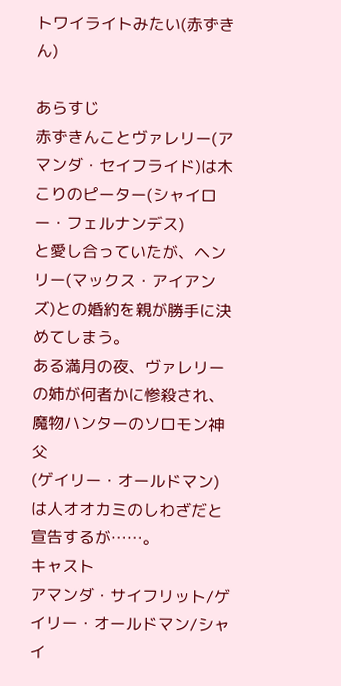トワイライトみたい(赤ずきん)

あらすじ
赤ずきんことヴァレリー(アマンダ・セイフライド)は木こりのピーター(シャイロー・フェルナンデス)
と愛し合っていたが、ヘンリー(マックス・アイアンズ)との婚約を親が勝手に決めてしまう。
ある満月の夜、ヴァレリーの姉が何者かに惨殺され、魔物ハンターのソロモン神父
(ゲイリー・オールドマン)は人オオカミのしわざだと宣告するが……。
キャスト
アマンダ・サイフリット/ゲイリー・オールドマン/シャイ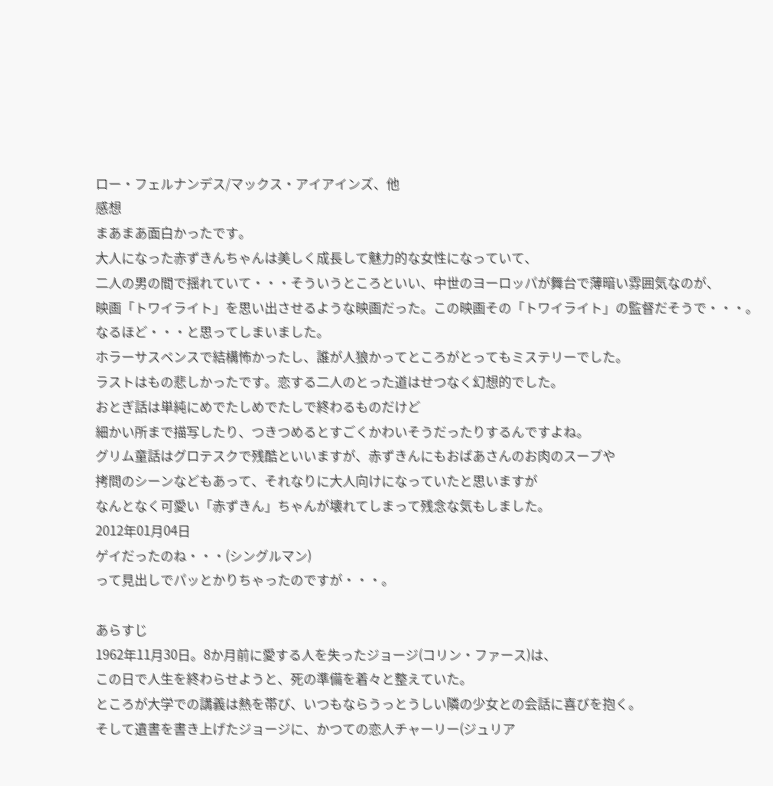ロー・フェルナンデス/マックス・アイアインズ、他
感想
まあまあ面白かったです。
大人になった赤ずきんちゃんは美しく成長して魅力的な女性になっていて、
二人の男の間で揺れていて・・・そういうところといい、中世のヨーロッパが舞台で薄暗い雰囲気なのが、
映画「トワイライト」を思い出させるような映画だった。この映画その「トワイライト」の監督だそうで・・・。
なるほど・・・と思ってしまいました。
ホラーサスペンスで結構怖かったし、誰が人狼かってところがとってもミステリーでした。
ラストはもの悲しかったです。恋する二人のとった道はせつなく幻想的でした。
おとぎ話は単純にめでたしめでたしで終わるものだけど
細かい所まで描写したり、つきつめるとすごくかわいそうだったりするんですよね。
グリム童話はグロテスクで残酷といいますが、赤ずきんにもおばあさんのお肉のスープや
拷問のシーンなどもあって、それなりに大人向けになっていたと思いますが
なんとなく可愛い「赤ずきん」ちゃんが壊れてしまって残念な気もしました。
2012年01月04日
ゲイだったのね・・・(シングルマン)
って見出しでパッとかりちゃったのですが・・・。

あらすじ
1962年11月30日。8か月前に愛する人を失ったジョージ(コリン・ファース)は、
この日で人生を終わらせようと、死の準備を着々と整えていた。
ところが大学での講義は熱を帯び、いつもならうっとうしい隣の少女との会話に喜びを抱く。
そして遺書を書き上げたジョージに、かつての恋人チャーリー(ジュリア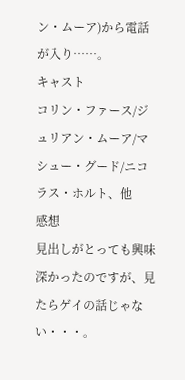ン・ムーア)から電話が入り……。
キャスト
コリン・ファース/ジュリアン・ムーア/マシュー・グード/ニコラス・ホルト、他
感想
見出しがとっても興味深かったのですが、見たらゲイの話じゃない・・・。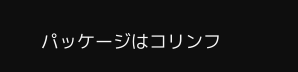パッケージはコリンフ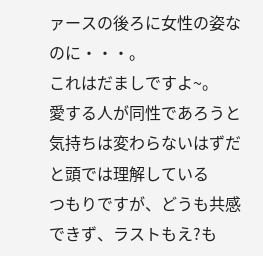ァースの後ろに女性の姿なのに・・・。
これはだましですよ~。
愛する人が同性であろうと気持ちは変わらないはずだと頭では理解している
つもりですが、どうも共感できず、ラストもえ?も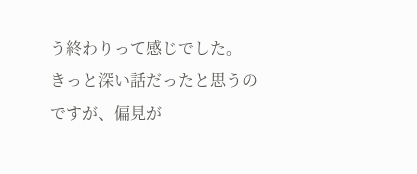う終わりって感じでした。
きっと深い話だったと思うのですが、偏見が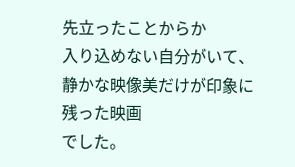先立ったことからか
入り込めない自分がいて、静かな映像美だけが印象に残った映画
でした。